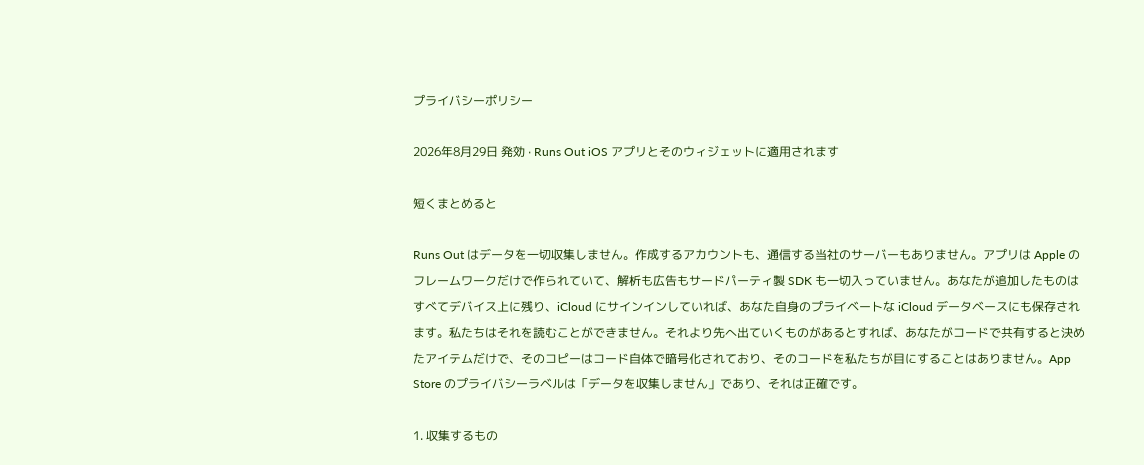プライバシーポリシー

2026年8月29日 発効 · Runs Out iOS アプリとそのウィジェットに適用されます

短くまとめると

Runs Out はデータを一切収集しません。作成するアカウントも、通信する当社のサーバーもありません。アプリは Apple のフレームワークだけで作られていて、解析も広告もサードパーティ製 SDK も一切入っていません。あなたが追加したものはすべてデバイス上に残り、iCloud にサインインしていれば、あなた自身のプライベートな iCloud データベースにも保存されます。私たちはそれを読むことができません。それより先へ出ていくものがあるとすれば、あなたがコードで共有すると決めたアイテムだけで、そのコピーはコード自体で暗号化されており、そのコードを私たちが目にすることはありません。App Store のプライバシーラベルは「データを収集しません」であり、それは正確です。

1. 収集するもの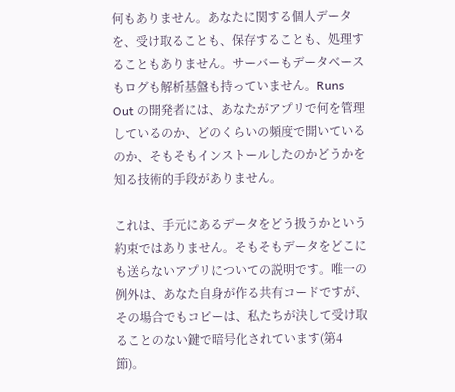何もありません。あなたに関する個人データを、受け取ることも、保存することも、処理することもありません。サーバーもデータベースもログも解析基盤も持っていません。Runs Out の開発者には、あなたがアプリで何を管理しているのか、どのくらいの頻度で開いているのか、そもそもインストールしたのかどうかを知る技術的手段がありません。

これは、手元にあるデータをどう扱うかという約束ではありません。そもそもデータをどこにも送らないアプリについての説明です。唯一の例外は、あなた自身が作る共有コードですが、その場合でもコピーは、私たちが決して受け取ることのない鍵で暗号化されています(第4節)。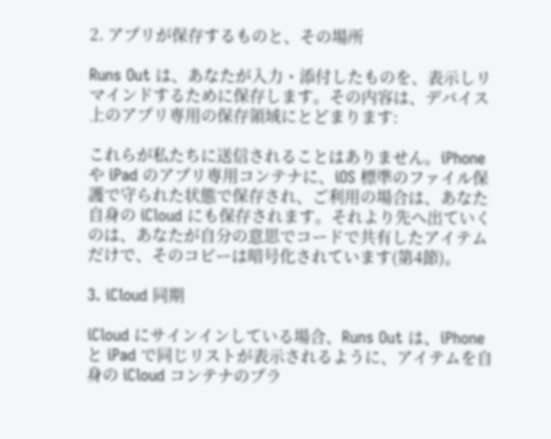2. アプリが保存するものと、その場所

Runs Out は、あなたが入力・添付したものを、表示しリマインドするために保存します。その内容は、デバイス上のアプリ専用の保存領域にとどまります:

これらが私たちに送信されることはありません。iPhone や iPad のアプリ専用コンテナに、iOS 標準のファイル保護で守られた状態で保存され、ご利用の場合は、あなた自身の iCloud にも保存されます。それより先へ出ていくのは、あなたが自分の意思でコードで共有したアイテムだけで、そのコピーは暗号化されています(第4節)。

3. iCloud 同期

iCloud にサインインしている場合、Runs Out は、iPhone と iPad で同じリストが表示されるように、アイテムを自身の iCloud コンテナのプラ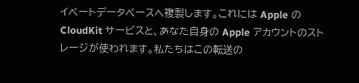イベートデータベースへ複製します。これには Apple の CloudKit サービスと、あなた自身の Apple アカウントのストレージが使われます。私たちはこの転送の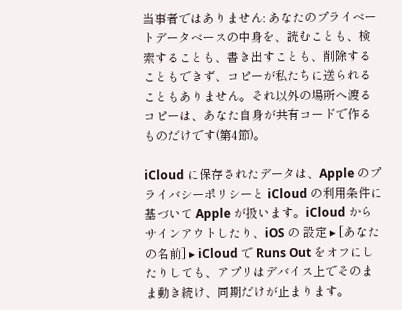当事者ではありません: あなたのプライベートデータベースの中身を、読むことも、検索することも、書き出すことも、削除することもできず、コピーが私たちに送られることもありません。それ以外の場所へ渡るコピーは、あなた自身が共有コードで作るものだけです(第4節)。

iCloud に保存されたデータは、Apple のプライバシーポリシーと iCloud の利用条件に基づいて Apple が扱います。iCloud からサインアウトしたり、iOS の 設定 ▸ [あなたの名前] ▸ iCloud で Runs Out をオフにしたりしても、アプリはデバイス上でそのまま動き続け、同期だけが止まります。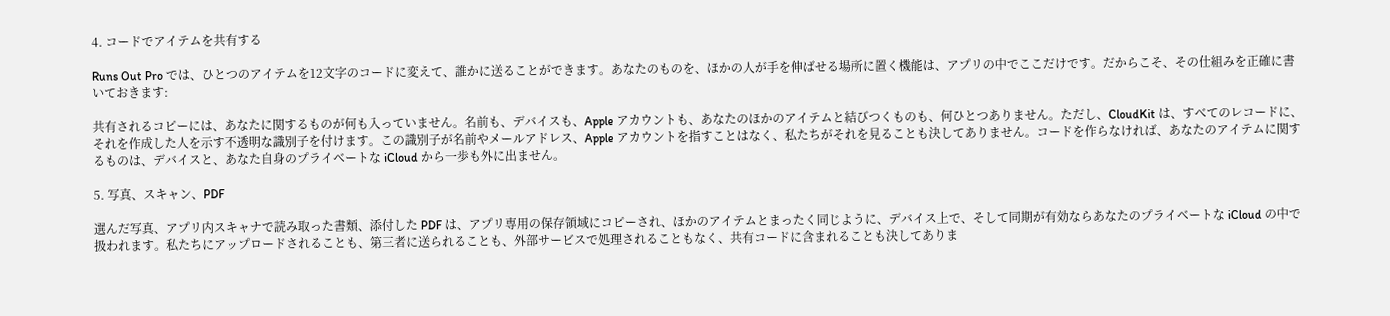4. コードでアイテムを共有する

Runs Out Pro では、ひとつのアイテムを12文字のコードに変えて、誰かに送ることができます。あなたのものを、ほかの人が手を伸ばせる場所に置く機能は、アプリの中でここだけです。だからこそ、その仕組みを正確に書いておきます:

共有されるコピーには、あなたに関するものが何も入っていません。名前も、デバイスも、Apple アカウントも、あなたのほかのアイテムと結びつくものも、何ひとつありません。ただし、CloudKit は、すべてのレコードに、それを作成した人を示す不透明な識別子を付けます。この識別子が名前やメールアドレス、Apple アカウントを指すことはなく、私たちがそれを見ることも決してありません。コードを作らなければ、あなたのアイテムに関するものは、デバイスと、あなた自身のプライベートな iCloud から一歩も外に出ません。

5. 写真、スキャン、PDF

選んだ写真、アプリ内スキャナで読み取った書類、添付した PDF は、アプリ専用の保存領域にコピーされ、ほかのアイテムとまったく同じように、デバイス上で、そして同期が有効ならあなたのプライベートな iCloud の中で扱われます。私たちにアップロードされることも、第三者に送られることも、外部サービスで処理されることもなく、共有コードに含まれることも決してありま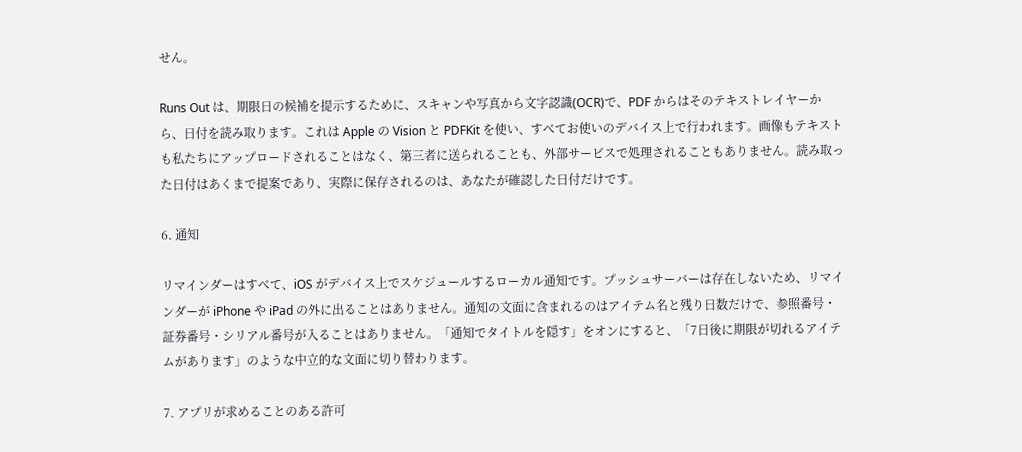せん。

Runs Out は、期限日の候補を提示するために、スキャンや写真から文字認識(OCR)で、PDF からはそのテキストレイヤーから、日付を読み取ります。これは Apple の Vision と PDFKit を使い、すべてお使いのデバイス上で行われます。画像もテキストも私たちにアップロードされることはなく、第三者に送られることも、外部サービスで処理されることもありません。読み取った日付はあくまで提案であり、実際に保存されるのは、あなたが確認した日付だけです。

6. 通知

リマインダーはすべて、iOS がデバイス上でスケジュールするローカル通知です。プッシュサーバーは存在しないため、リマインダーが iPhone や iPad の外に出ることはありません。通知の文面に含まれるのはアイテム名と残り日数だけで、参照番号・証券番号・シリアル番号が入ることはありません。「通知でタイトルを隠す」をオンにすると、「7日後に期限が切れるアイテムがあります」のような中立的な文面に切り替わります。

7. アプリが求めることのある許可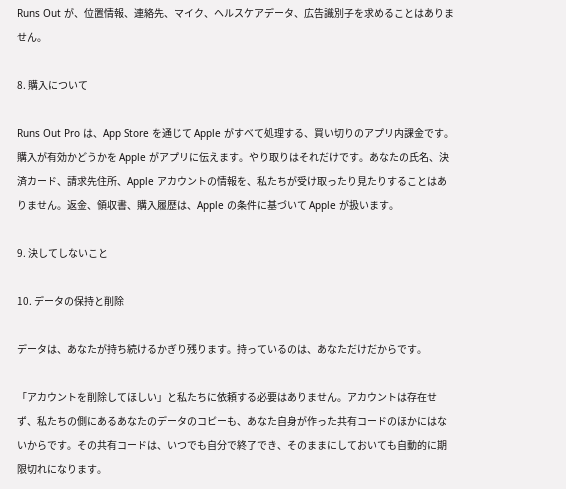Runs Out が、位置情報、連絡先、マイク、ヘルスケアデータ、広告識別子を求めることはありません。

8. 購入について

Runs Out Pro は、App Store を通じて Apple がすべて処理する、買い切りのアプリ内課金です。購入が有効かどうかを Apple がアプリに伝えます。やり取りはそれだけです。あなたの氏名、決済カード、請求先住所、Apple アカウントの情報を、私たちが受け取ったり見たりすることはありません。返金、領収書、購入履歴は、Apple の条件に基づいて Apple が扱います。

9. 決してしないこと

10. データの保持と削除

データは、あなたが持ち続けるかぎり残ります。持っているのは、あなただけだからです。

「アカウントを削除してほしい」と私たちに依頼する必要はありません。アカウントは存在せず、私たちの側にあるあなたのデータのコピーも、あなた自身が作った共有コードのほかにはないからです。その共有コードは、いつでも自分で終了でき、そのままにしておいても自動的に期限切れになります。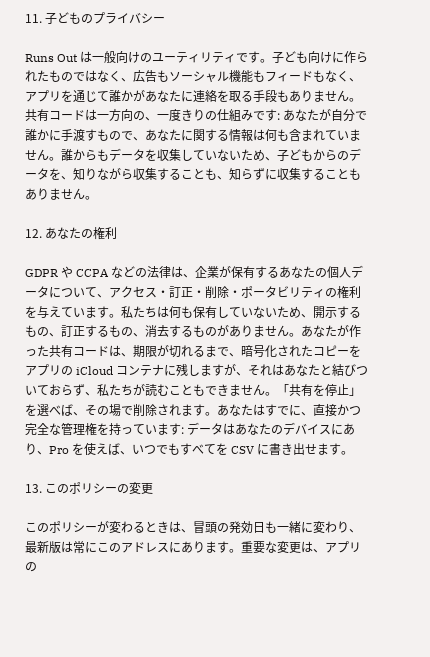11. 子どものプライバシー

Runs Out は一般向けのユーティリティです。子ども向けに作られたものではなく、広告もソーシャル機能もフィードもなく、アプリを通じて誰かがあなたに連絡を取る手段もありません。共有コードは一方向の、一度きりの仕組みです: あなたが自分で誰かに手渡すもので、あなたに関する情報は何も含まれていません。誰からもデータを収集していないため、子どもからのデータを、知りながら収集することも、知らずに収集することもありません。

12. あなたの権利

GDPR や CCPA などの法律は、企業が保有するあなたの個人データについて、アクセス・訂正・削除・ポータビリティの権利を与えています。私たちは何も保有していないため、開示するもの、訂正するもの、消去するものがありません。あなたが作った共有コードは、期限が切れるまで、暗号化されたコピーをアプリの iCloud コンテナに残しますが、それはあなたと結びついておらず、私たちが読むこともできません。「共有を停止」を選べば、その場で削除されます。あなたはすでに、直接かつ完全な管理権を持っています: データはあなたのデバイスにあり、Pro を使えば、いつでもすべてを CSV に書き出せます。

13. このポリシーの変更

このポリシーが変わるときは、冒頭の発効日も一緒に変わり、最新版は常にこのアドレスにあります。重要な変更は、アプリの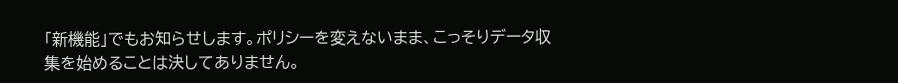「新機能」でもお知らせします。ポリシーを変えないまま、こっそりデータ収集を始めることは決してありません。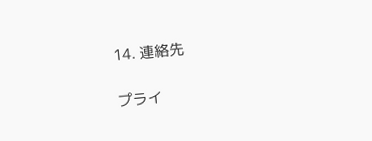14. 連絡先

プライ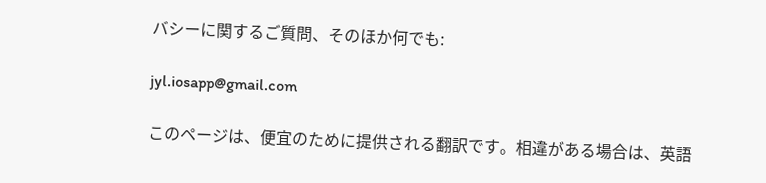バシーに関するご質問、そのほか何でも:

jyl.iosapp@gmail.com

このページは、便宜のために提供される翻訳です。相違がある場合は、英語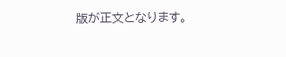版が正文となります。